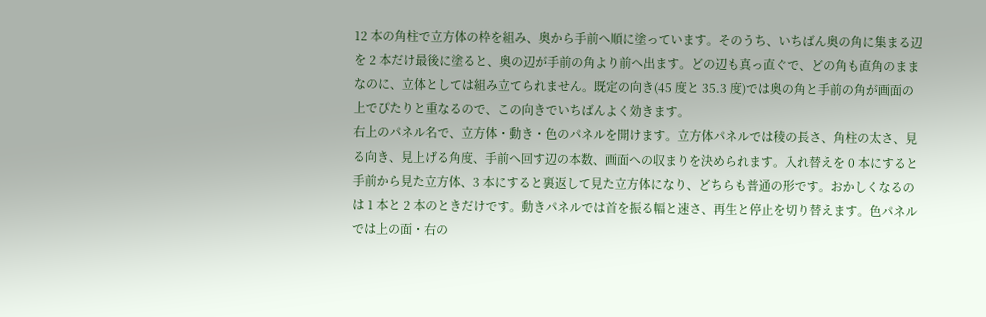12 本の角柱で立方体の枠を組み、奥から手前へ順に塗っています。そのうち、いちばん奥の角に集まる辺を 2 本だけ最後に塗ると、奥の辺が手前の角より前へ出ます。どの辺も真っ直ぐで、どの角も直角のままなのに、立体としては組み立てられません。既定の向き(45 度と 35.3 度)では奥の角と手前の角が画面の上でぴたりと重なるので、この向きでいちばんよく効きます。
右上のパネル名で、立方体・動き・色のパネルを開けます。立方体パネルでは稜の長さ、角柱の太さ、見る向き、見上げる角度、手前へ回す辺の本数、画面への収まりを決められます。入れ替えを 0 本にすると手前から見た立方体、3 本にすると裏返して見た立方体になり、どちらも普通の形です。おかしくなるのは 1 本と 2 本のときだけです。動きパネルでは首を振る幅と速さ、再生と停止を切り替えます。色パネルでは上の面・右の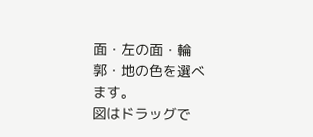面・左の面・輪郭・地の色を選べます。
図はドラッグで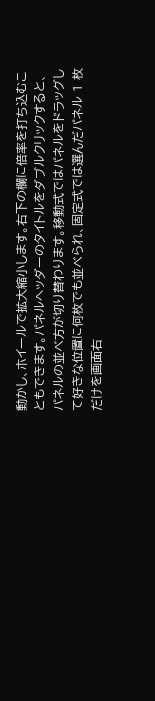動かし、ホイールで拡大縮小します。右下の欄に倍率を打ち込むこともできます。パネルヘッダーのタイトルをダブルクリックすると、パネルの並べ方が切り替わります。移動式ではパネルをドラッグして好きな位置に何枚でも並べられ、固定式では選んだパネル 1 枚だけを画面右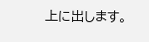上に出します。